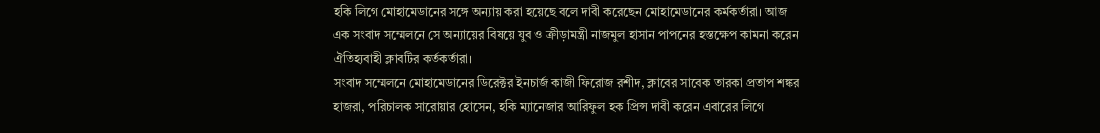হকি লিগে মোহামেডানের সঙ্গে অন্যায় করা হয়েছে বলে দাবী করেছেন মোহামেডানের কর্মকর্তারা। আজ এক সংবাদ সম্মেলনে সে অন্যায়ের বিষয়ে যুব ও ক্রীড়ামন্ত্রী নাজমুল হাসান পাপনের হস্তক্ষেপ কামনা করেন ঐতিহ্যবাহী ক্লাবটির কর্তকর্তারা।
সংবাদ সম্মেলনে মোহামেডানের ডিরেক্টর ইনচার্জ কাজী ফিরোজ রশীদ, ক্লাবের সাবেক তারকা প্রতাপ শঙ্কর হাজরা, পরিচালক সারোয়ার হোসেন, হকি ম্যানেজার আরিফুল হক প্রিন্স দাবী করেন এবারের লিগে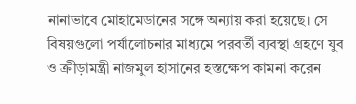নানাভাবে মোহামেডানের সঙ্গে অন্যায় করা হয়েছে। সে বিষয়গুলো পর্যালোচনার মাধ্যমে পরবর্তী ব্যবস্থা গ্রহণে যুব ও ক্রীড়ামন্ত্রী নাজমুল হাসানের হস্তক্ষেপ কামনা করেন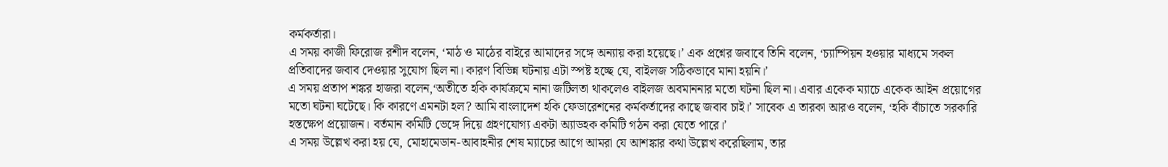কর্মকর্তারা।
এ সময় কাজী ফিরোজ রশীদ বলেন, ‘মাঠ ও মাঠের বাইরে আমাদের সঙ্গে অন্যায় করা হয়েছে।’ এক প্রশ্নের জবাবে তিনি বলেন, ‘চ্যাম্পিয়ন হওয়ার মাধ্যমে সকল প্রতিবাদের জবাব দেওয়ার সুযোগ ছিল না। কারণ বিভিন্ন ঘটনায় এটা স্পষ্ট হচ্ছে যে, বাইলজ সঠিকভাবে মানা হয়নি।’
এ সময় প্রতাপ শঙ্কর হাজরা বলেন,‘অতীতে হকি কার্যক্রমে নানা জটিলতা থাকলেও বাইলজ অবমাননার মতো ঘটনা ছিল না। এবার একেক ম্যাচে একেক আইন প্রয়োগের মতো ঘটনা ঘটেছে। কি কারণে এমনটা হল? আমি বাংলাদেশ হকি ফেডারেশনের কর্মকর্তাদের কাছে জবাব চাই।’ সাবেক এ তারকা আরও বলেন, ‘হকি বাঁচাতে সরকারি হস্তক্ষেপ প্রয়োজন। বর্তমান কমিটি ভেঙ্গে দিয়ে গ্রহণযোগ্য একটা অ্যাডহক কমিটি গঠন করা যেতে পারে।’
এ সময় উল্লেখ করা হয় যে, মোহামেডান-আবাহনীর শেষ ম্যাচের আগে আমরা যে আশঙ্কার কথা উল্লেখ করেছিলাম, তার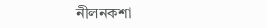নীলনকশা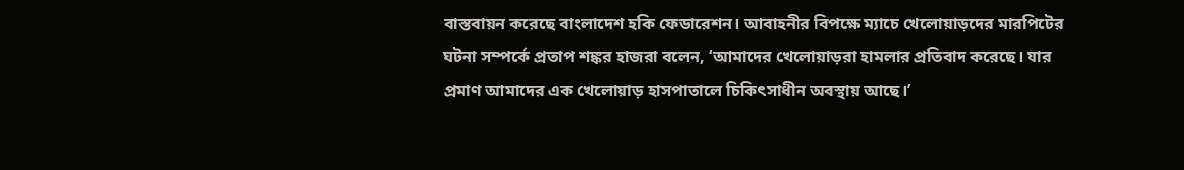বাস্তবায়ন করেছে বাংলাদেশ হকি ফেডারেশন। আবাহনীর বিপক্ষে ম্যাচে খেলোয়াড়দের মারপিটের ঘটনা সম্পর্কে প্রতাপ শঙ্কর হাজরা বলেন, ‘আমাদের খেলোয়াড়রা হামলার প্রতিবাদ করেছে। যার প্রমাণ আমাদের এক খেলোয়াড় হাসপাতালে চিকিৎসাধীন অবস্থায় আছে।’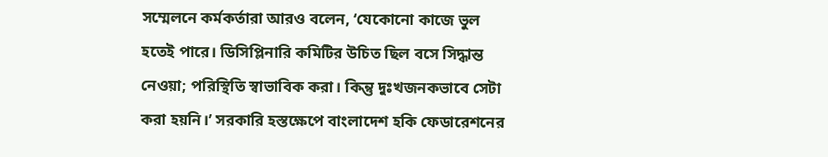সম্মেলনে কর্মকর্তারা আরও বলেন, ‘যেকোনো কাজে ভুল হতেই পারে। ডিসিপ্লিনারি কমিটির উচিত ছিল বসে সিদ্ধান্ত নেওয়া; পরিস্থিতি স্বাভাবিক করা। কিন্তু দুঃখজনকভাবে সেটা করা হয়নি।’ সরকারি হস্তক্ষেপে বাংলাদেশ হকি ফেডারেশনের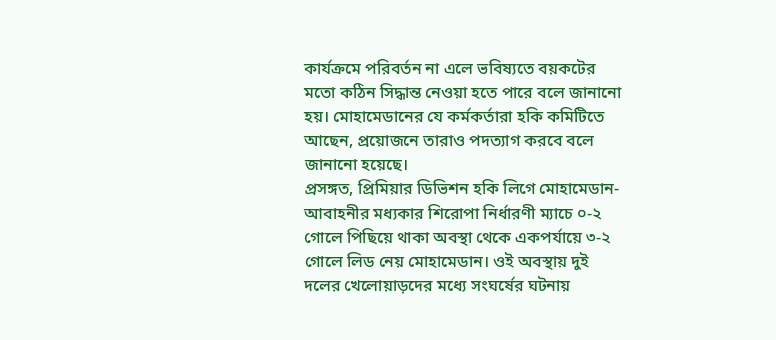কার্যক্রমে পরিবর্তন না এলে ভবিষ্যতে বয়কটের মতো কঠিন সিদ্ধান্ত নেওয়া হতে পারে বলে জানানো হয়। মোহামেডানের যে কর্মকর্তারা হকি কমিটিতে আছেন, প্রয়োজনে তারাও পদত্যাগ করবে বলে জানানো হয়েছে।
প্রসঙ্গত, প্রিমিয়ার ডিভিশন হকি লিগে মোহামেডান-আবাহনীর মধ্যকার শিরোপা নির্ধারণী ম্যাচে ০-২ গোলে পিছিয়ে থাকা অবস্থা থেকে একপর্যায়ে ৩-২ গোলে লিড নেয় মোহামেডান। ওই অবস্থায় দুই দলের খেলোয়াড়দের মধ্যে সংঘর্ষের ঘটনায়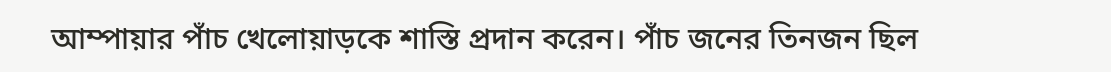আম্পায়ার পাঁচ খেলোয়াড়কে শাস্তি প্রদান করেন। পাঁচ জনের তিনজন ছিল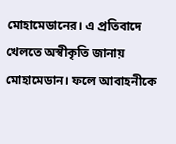মোহামেডানের। এ প্রতিবাদে খেলতে অস্বীকৃতি জানায় মোহামেডান। ফলে আবাহনীকে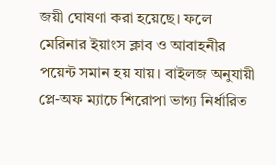জয়ী ঘোষণা করা হয়েছে। ফলে মেরিনার ইয়াংস ক্লাব ও আবাহনীর পয়েন্ট সমান হয় যায়। বাইলজ অনুযায়ী প্লে-অফ ম্যাচে শিরোপা ভাগ্য নির্ধারিত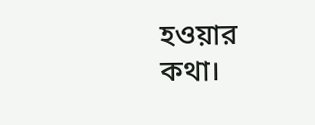হওয়ার কথা।